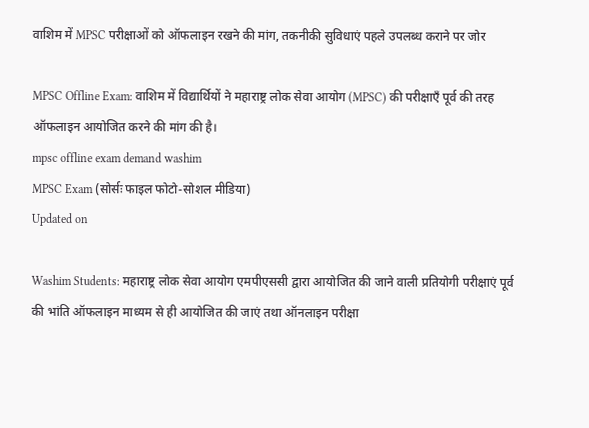वाशिम में MPSC परीक्षाओं को ऑफलाइन रखने की मांग, तकनीकी सुविधाएं पहले उपलब्ध कराने पर जोर

MPSC Offline Exam: वाशिम में विद्यार्थियों ने महाराष्ट्र लोक सेवा आयोग (MPSC) की परीक्षाएँ पूर्व की तरह ऑफलाइन आयोजित करने की मांग की है।
mpsc offline exam demand washim
MPSC Exam (सोर्सः फाइल फोटो-सोशल मीडिया)
Updated on

Washim Students: महाराष्ट्र लोक सेवा आयोग एमपीएससी द्वारा आयोजित की जाने वाली प्रतियोगी परीक्षाएं पूर्व की भांति ऑफलाइन माध्यम से ही आयोजित की जाएं तथा ऑनलाइन परीक्षा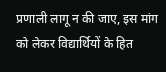प्रणाली लागू न की जाए, इस मांग को लेकर विद्यार्थियों के हित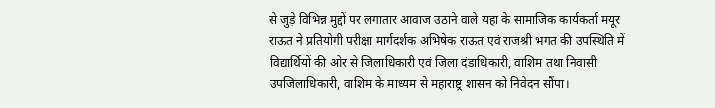से जुड़े विभिन्न मुद्दों पर लगातार आवाज उठाने वाले यहा के सामाजिक कार्यकर्ता मयूर राऊत ने प्रतियोगी परीक्षा मार्गदर्शक अभिषेक राऊत एवं राजश्री भगत की उपस्थिति में विद्यार्थियों की ओर से जिलाधिकारी एवं जिला दंडाधिकारी, वाशिम तथा निवासी उपजिलाधिकारी, वाशिम के माध्यम से महाराष्ट्र शासन को निवेदन सौंपा।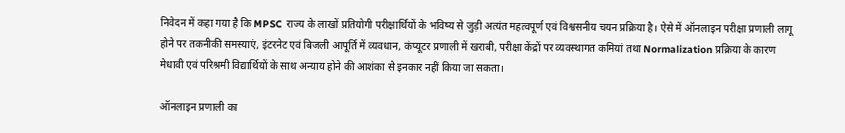निवेदन में कहा गया है कि MPSC राज्य के लाखों प्रतियोगी परीक्षार्थियों के भविष्य से जुड़ी अत्यंत महत्वपूर्ण एवं विश्वसनीय चयन प्रक्रिया है। ऐसे में ऑनलाइन परीक्षा प्रणाली लागू होने पर तकनीकी समस्याएं, इंटरनेट एवं बिजली आपूर्ति में व्यवधान, कंप्यूटर प्रणाली में खराबी, परीक्षा केंद्रों पर व्यवस्थागत कमियां तथा Normalization प्रक्रिया के कारण मेधावी एवं परिश्रमी विद्यार्थियों के साथ अन्याय होने की आशंका से इनकार नहीं किया जा सकता।

ऑनलाइन प्रणाली का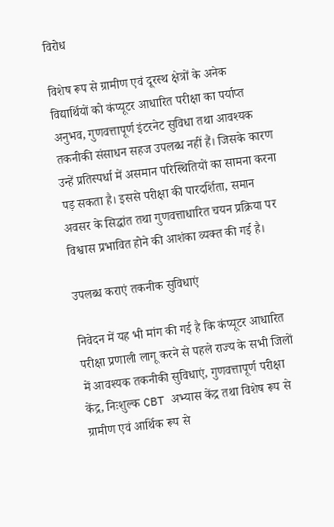विरोध

विशेष रूप से ग्रामीण एवं दूरस्थ क्षेत्रों के अनेक विद्यार्थियों को कंप्यूटर आधारित परीक्षा का पर्याप्त अनुभव, गुणवत्तापूर्ण इंटरनेट सुविधा तथा आवश्यक तकनीकी संसाधन सहज उपलब्ध नहीं हैं। जिसके कारण उन्हें प्रतिस्पर्धा में असमान परिस्थितियों का सामना करना पड़ सकता है। इससे परीक्षा की पारदर्शिता, समान अवसर के सिद्धांत तथा गुणवत्ताधारित चयन प्रक्रिया पर विश्वास प्रभावित होने की आशंका व्यक्त की गई है।

उपलब्ध कराएं तकनीक सुविधाएं

निवेदन में यह भी मांग की गई है कि कंप्यूटर आधारित परीक्षा प्रणाली लागू करने से पहले राज्य के सभी जिलों में आवश्यक तकनीकी सुविधाएं, गुणवत्तापूर्ण परीक्षा केंद्र, निःशुल्क CBT अभ्यास केंद्र तथा विशेष रूप से ग्रामीण एवं आर्थिक रूप से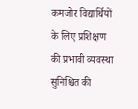कमजोर विद्यार्थियों के लिए प्रशिक्षण की प्रभावी व्यवस्था सुनिश्चित की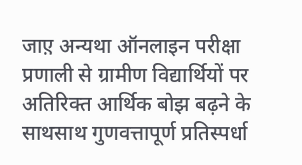जाए़ अन्यथा ऑनलाइन परीक्षा प्रणाली से ग्रामीण विद्यार्थियों पर अतिरिक्त आर्थिक बोझ बढ़ने के साथसाथ गुणवत्तापूर्ण प्रतिस्पर्धा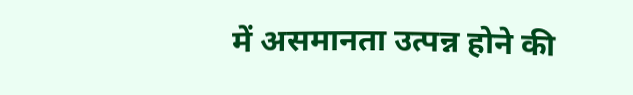में असमानता उत्पन्न होने की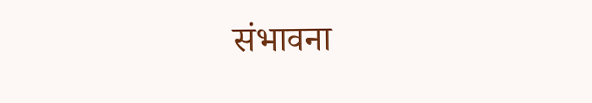संभावना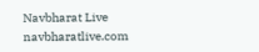Navbharat Live
navbharatlive.com